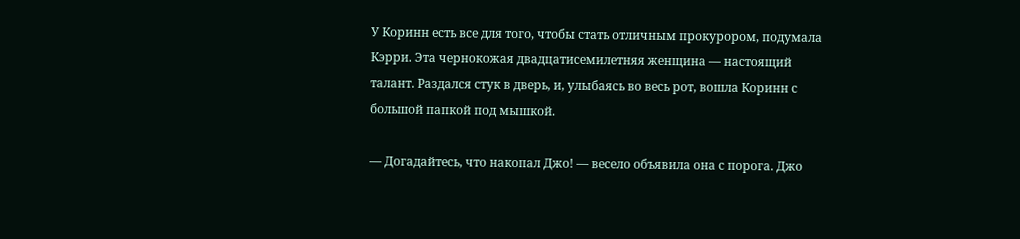У Коринн есть все для того, чтобы стать отличным прокурором, подумала Кэрри. Эта чернокожая двадцатисемилетняя женщина — настоящий талант. Раздался стук в дверь, и, улыбаясь во весь рот, вошла Коринн с большой папкой под мышкой.

— Догадайтесь, что накопал Джо! — весело объявила она с порога. Джо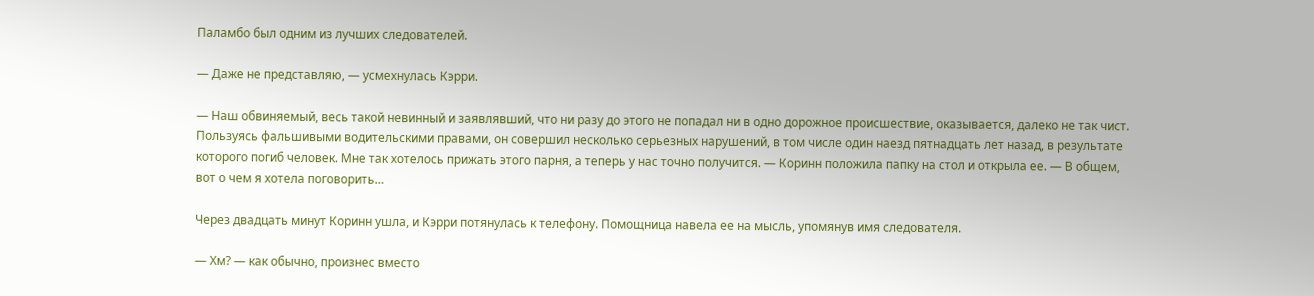Паламбо был одним из лучших следователей.

— Даже не представляю, — усмехнулась Кэрри.

— Наш обвиняемый, весь такой невинный и заявлявший, что ни разу до этого не попадал ни в одно дорожное происшествие, оказывается, далеко не так чист. Пользуясь фальшивыми водительскими правами, он совершил несколько серьезных нарушений, в том числе один наезд пятнадцать лет назад, в результате которого погиб человек. Мне так хотелось прижать этого парня, а теперь у нас точно получится. — Коринн положила папку на стол и открыла ее. — В общем, вот о чем я хотела поговорить…

Через двадцать минут Коринн ушла, и Кэрри потянулась к телефону. Помощница навела ее на мысль, упомянув имя следователя.

— Хм? — как обычно, произнес вместо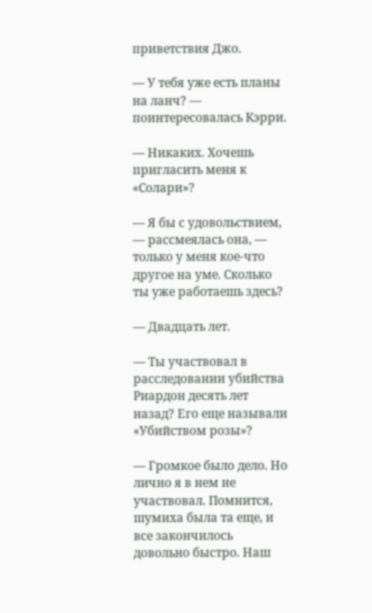приветствия Джо.

— У тебя уже есть планы на ланч? — поинтересовалась Кэрри.

— Никаких. Хочешь пригласить меня к «Солари»?

— Я бы с удовольствием, — рассмеялась она, — только у меня кое-что другое на уме. Сколько ты уже работаешь здесь?

— Двадцать лет.

— Ты участвовал в расследовании убийства Риардон десять лет назад? Его еще называли «Убийством розы»?

— Громкое было дело. Но лично я в нем не участвовал. Помнится, шумиха была та еще, и все закончилось довольно быстро. Наш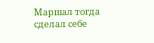Маршал тогда сделал себе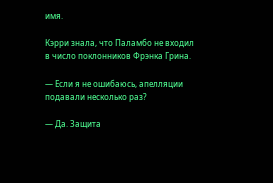имя.

Кэрри знала, что Паламбо не входил в число поклонников Фрэнка Грина.

— Если я не ошибаюсь, апелляции подавали несколько раз?

— Да. Защита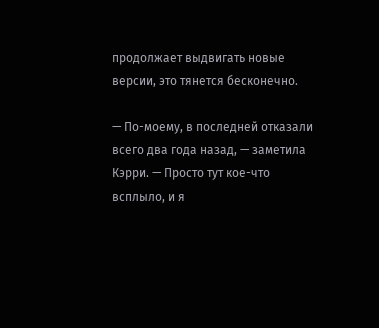продолжает выдвигать новые версии, это тянется бесконечно.

— По-моему, в последней отказали всего два года назад, — заметила Кэрри. — Просто тут кое-что всплыло, и я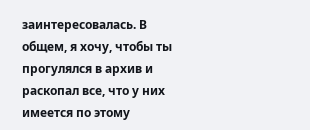заинтересовалась. В общем, я хочу, чтобы ты прогулялся в архив и раскопал все, что у них имеется по этому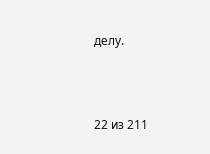делу.



22 из 211